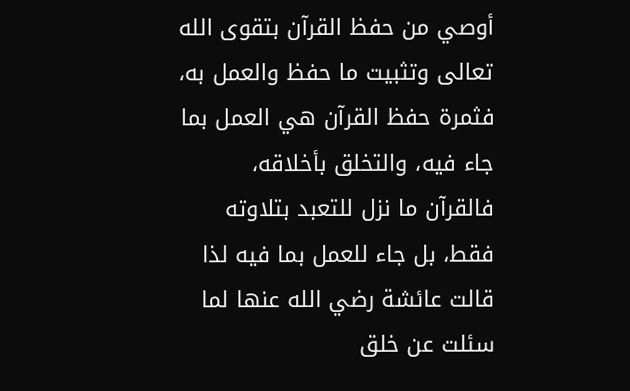أوصي من حفظ القرآن بتقوى الله تعالى وتثبيت ما حفظ والعمل به، فثمرة حفظ القرآن هي العمل بما جاء فيه، والتخلق بأخلاقه، فالقرآن ما نزل للتعبد بتلاوته فقط، بل جاء للعمل بما فيه لذا قالت عائشة رضي الله عنها لما سئلت عن خلق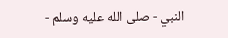النبي - صلى الله عليه وسلم -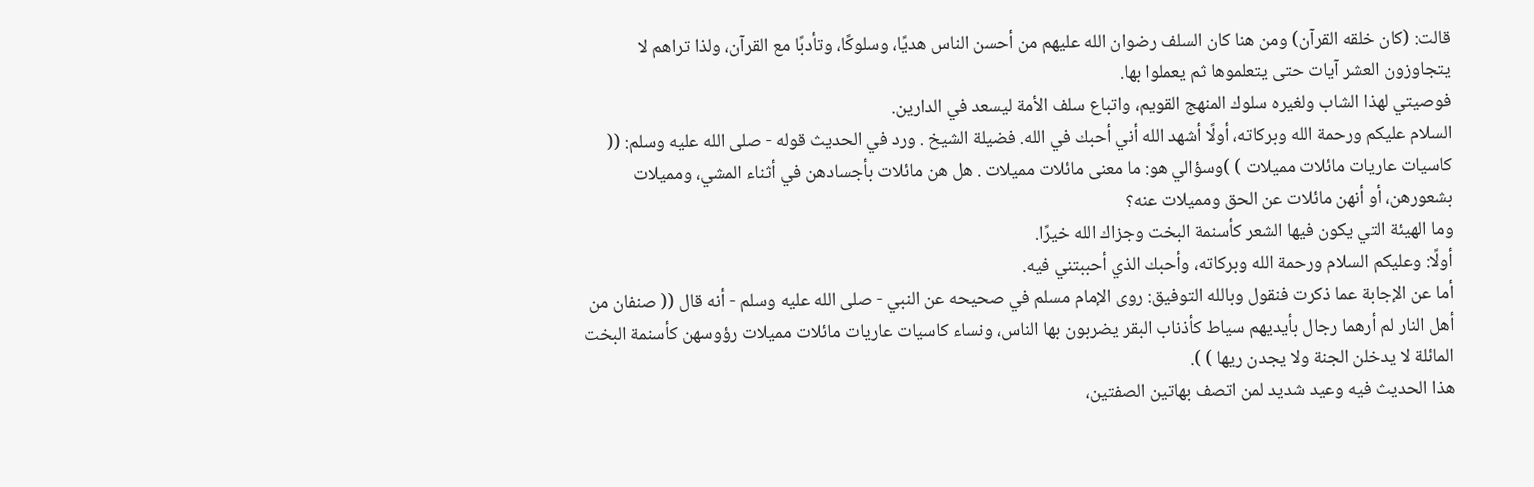قالت: (كان خلقه القرآن) ومن هنا كان السلف رضوان الله عليهم من أحسن الناس هديًا، وسلوكًا، وتأدبًا مع القرآن، ولذا تراهم لا يتجاوزون العشر آيات حتى يتعلموها ثم يعملوا بها.
فوصيتي لهذا الشاب ولغيره سلوك المنهج القويم، واتباع سلف الأمة ليسعد في الدارين.
السلام عليكم ورحمة الله وبركاته، أولًا أشهد الله أني أحبك في الله. فضيلة الشيخ . ورد في الحديث قوله - صلى الله عليه وسلم: (( كاسيات عاريات مائلات مميلات ) )وسؤالي هو: ما معنى مائلات مميلات . هل هن مائلات بأجسادهن في أثناء المشي، ومميلات بشعورهن، أو أنهن مائلات عن الحق ومميلات عنه؟
وما الهيئة التي يكون فيها الشعر كأسنمة البخت وجزاك الله خيرًا.
أولًا: وعليكم السلام ورحمة الله وبركاته، وأحبك الذي أحببتني فيه.
أما عن الإجابة عما ذكرت فنقول وبالله التوفيق: روى الإمام مسلم في صحيحه عن النبي - صلى الله عليه وسلم - أنه قال (( صنفان من أهل النار لم أرهما رجال بأيديهم سياط كأذناب البقر يضربون بها الناس، ونساء كاسيات عاريات مائلات مميلات رؤوسهن كأسنمة البخت المائلة لا يدخلن الجنة ولا يجدن ريها ) ).
هذا الحديث فيه وعيد شديد لمن اتصف بهاتين الصفتين،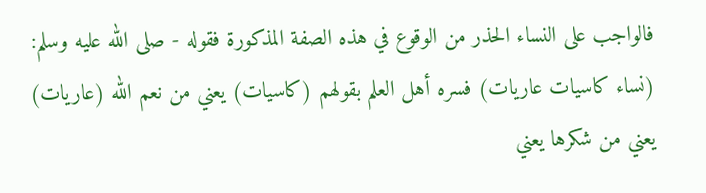فالواجب على النساء الحذر من الوقوع في هذه الصفة المذكورة فقوله - صلى الله عليه وسلم: (نساء كاسيات عاريات) فسره أهل العلم بقولهم (كاسيات) يعني من نعم الله (عاريات) يعني من شكرها يعني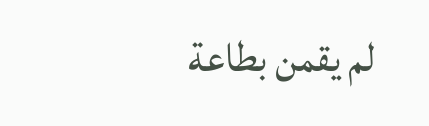لم يقمن بطاعة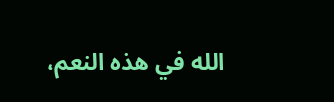الله في هذه النعم،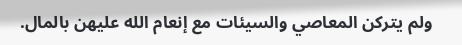ولم يتركن المعاصي والسيئات مع إنعام الله عليهن بالمال.